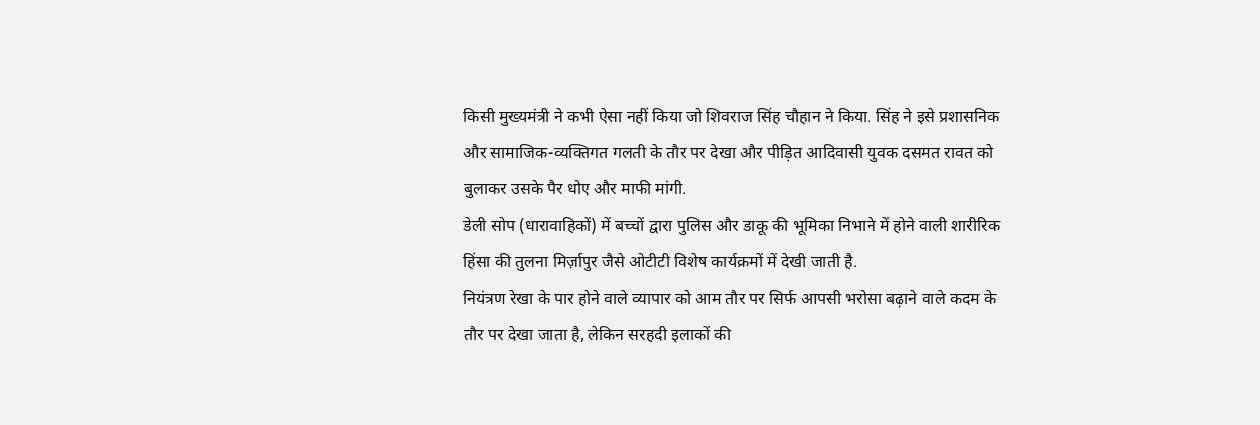किसी मुख्यमंत्री ने कभी ऐसा नहीं किया जो शिवराज सिंह चौहान ने किया. सिंह ने इसे प्रशासनिक और सामाजिक-व्यक्तिगत गलती के तौर पर देखा और पीड़ित आदिवासी युवक दसमत रावत को बुलाकर उसके पैर धोए और माफी मांगी.
डेली सोप (धारावाहिकों) में बच्चों द्वारा पुलिस और डाकू की भूमिका निभाने में होने वाली शारीरिक हिंसा की तुलना मिर्ज़ापुर जैसे ओटीटी विशेष कार्यक्रमों में देखी जाती है.
नियंत्रण रेखा के पार होने वाले व्यापार को आम तौर पर सिर्फ आपसी भरोसा बढ़ाने वाले कदम के तौर पर देखा जाता है, लेकिन सरहदी इलाकों की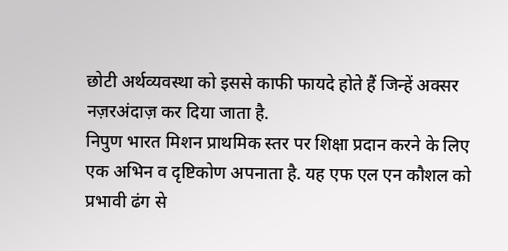छोटी अर्थव्यवस्था को इससे काफी फायदे होते हैं जिन्हें अक्सर नज़रअंदाज़ कर दिया जाता है.
निपुण भारत मिशन प्राथमिक स्तर पर शिक्षा प्रदान करने के लिए एक अभिन व दृष्टिकोण अपनाता है. यह एफ एल एन कौशल को प्रभावी ढंग से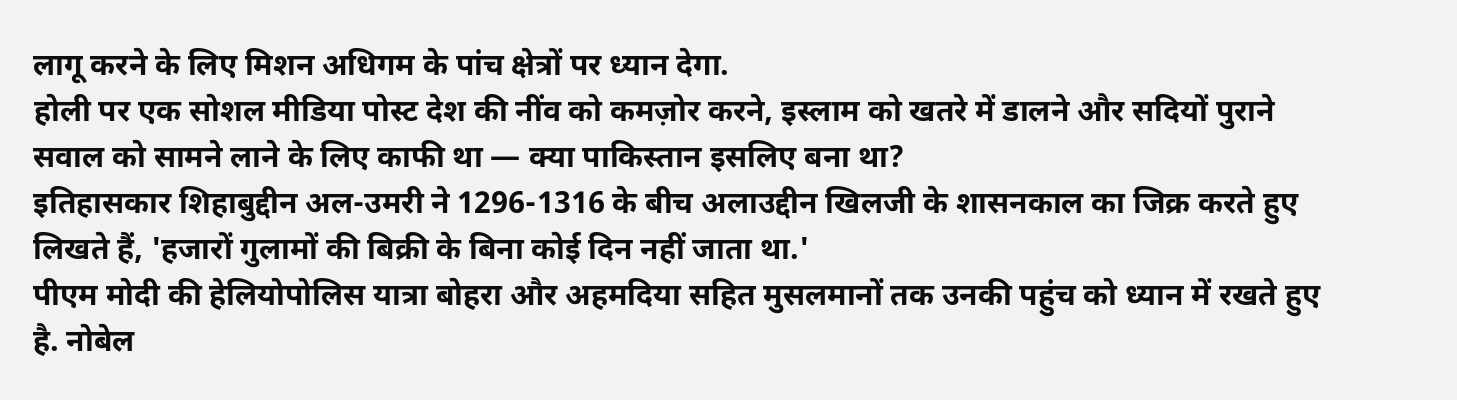लागू करने के लिए मिशन अधिगम के पांच क्षेत्रों पर ध्यान देगा.
होली पर एक सोशल मीडिया पोस्ट देश की नींव को कमज़ोर करने, इस्लाम को खतरे में डालने और सदियों पुराने सवाल को सामने लाने के लिए काफी था — क्या पाकिस्तान इसलिए बना था?
इतिहासकार शिहाबुद्दीन अल-उमरी ने 1296-1316 के बीच अलाउद्दीन खिलजी के शासनकाल का जिक्र करते हुए लिखते हैं, 'हजारों गुलामों की बिक्री के बिना कोई दिन नहीं जाता था.'
पीएम मोदी की हेलियोपोलिस यात्रा बोहरा और अहमदिया सहित मुसलमानों तक उनकी पहुंच को ध्यान में रखते हुए है. नोबेल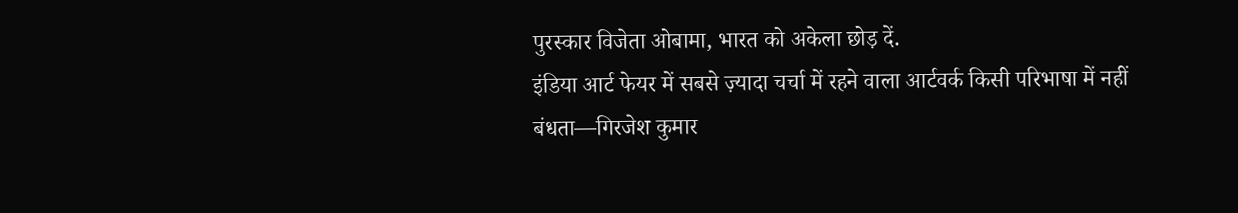पुरस्कार विजेता ओबामा, भारत को अकेला छोड़ दें.
इंडिया आर्ट फेयर में सबसे ज़्यादा चर्चा में रहने वाला आर्टवर्क किसी परिभाषा में नहीं बंधता—गिरजेश कुमार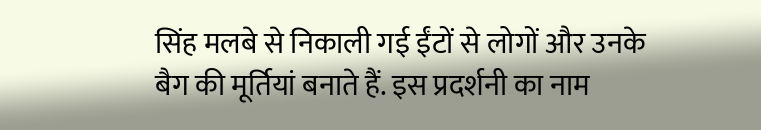सिंह मलबे से निकाली गई ईंटों से लोगों और उनके बैग की मूर्तियां बनाते हैं. इस प्रदर्शनी का नाम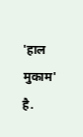'हाल मुकाम' है.